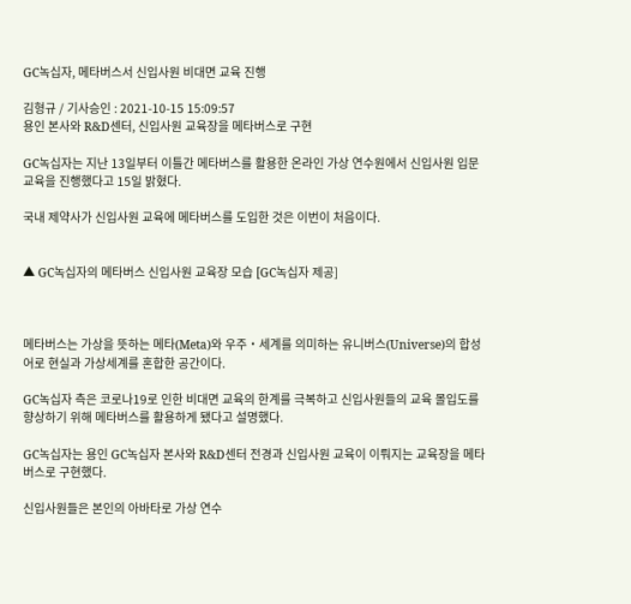GC녹십자, 메타버스서 신입사원 비대면 교육 진행

김형규 / 기사승인 : 2021-10-15 15:09:57
용인 본사와 R&D센터, 신입사원 교육장을 메타버스로 구현

GC녹십자는 지난 13일부터 이틀간 메타버스를 활용한 온라인 가상 연수원에서 신입사원 입문 교육을 진행했다고 15일 밝혔다.

국내 제약사가 신입사원 교육에 메타버스를 도입한 것은 이번이 처음이다.


▲ GC녹십자의 메타버스 신입사원 교육장 모습 [GC녹십자 제공]



메타버스는 가상을 뜻하는 메타(Meta)와 우주‧세계를 의미하는 유니버스(Universe)의 합성어로 현실과 가상세계를 혼합한 공간이다.

GC녹십자 측은 코로나19로 인한 비대면 교육의 한계를 극복하고 신입사원들의 교육 몰입도를 향상하기 위해 메타버스를 활용하게 됐다고 설명했다.

GC녹십자는 용인 GC녹십자 본사와 R&D센터 전경과 신입사원 교육이 이뤄지는 교육장을 메타버스로 구현했다.

신입사원들은 본인의 아바타로 가상 연수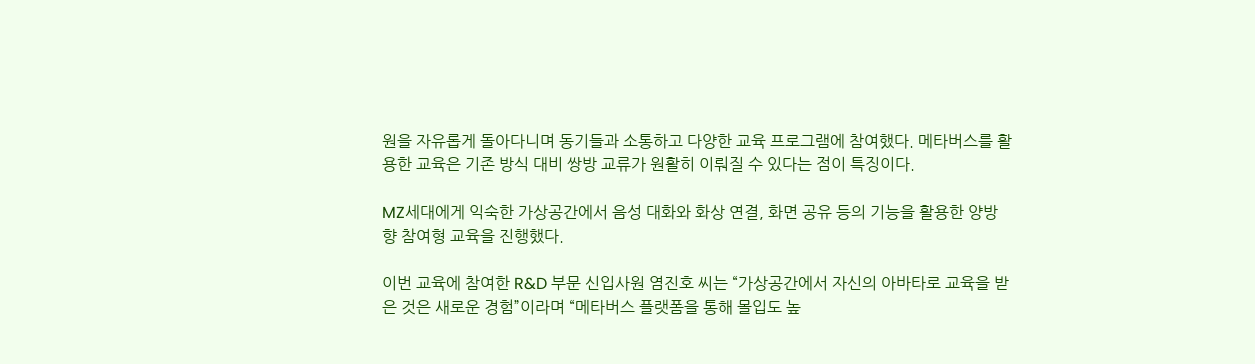원을 자유롭게 돌아다니며 동기들과 소통하고 다양한 교육 프로그램에 참여했다. 메타버스를 활용한 교육은 기존 방식 대비 쌍방 교류가 원활히 이뤄질 수 있다는 점이 특징이다.

MZ세대에게 익숙한 가상공간에서 음성 대화와 화상 연결, 화면 공유 등의 기능을 활용한 양방향 참여형 교육을 진행했다.

이번 교육에 참여한 R&D 부문 신입사원 염진호 씨는 “가상공간에서 자신의 아바타로 교육을 받은 것은 새로운 경험”이라며 “메타버스 플랫폼을 통해 몰입도 높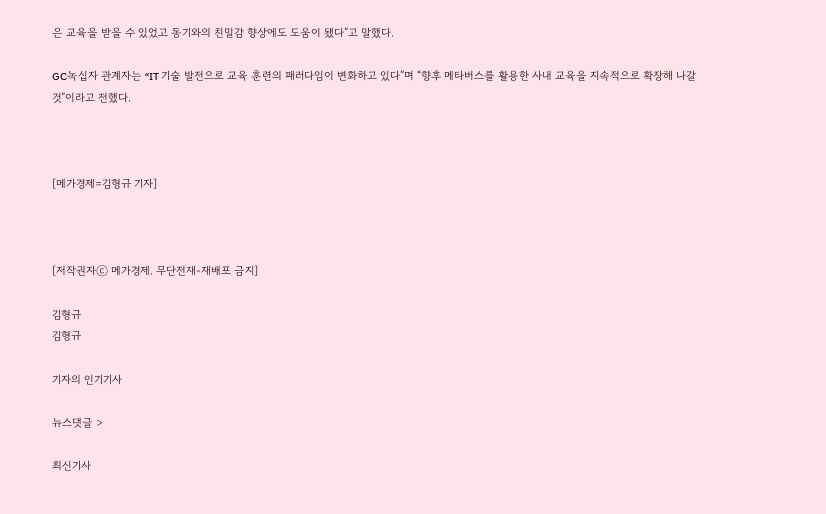은 교육을 받을 수 있었고 동기와의 친밀감 향상에도 도움이 됐다”고 말했다.

GC녹십자 관계자는 “IT 기술 발전으로 교육 훈련의 패러다임이 변화하고 있다”며 “향후 메타버스를 활용한 사내 교육을 지속적으로 확장해 나갈 것”이라고 전했다.



[메가경제=김형규 기자]



[저작권자ⓒ 메가경제. 무단전재-재배포 금지]

김형규
김형규

기자의 인기기사

뉴스댓글 >

최신기사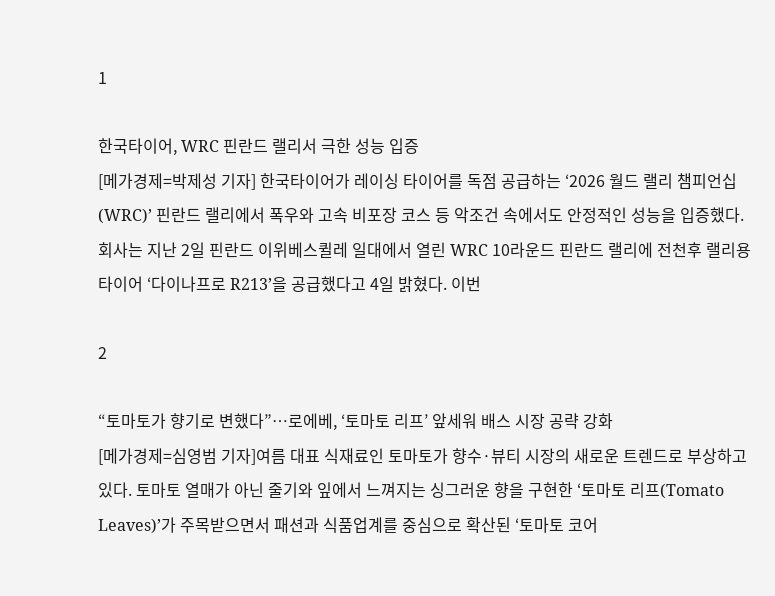1

한국타이어, WRC 핀란드 랠리서 극한 성능 입증
[메가경제=박제성 기자] 한국타이어가 레이싱 타이어를 독점 공급하는 ‘2026 월드 랠리 챔피언십(WRC)’ 핀란드 랠리에서 폭우와 고속 비포장 코스 등 악조건 속에서도 안정적인 성능을 입증했다. 회사는 지난 2일 핀란드 이위베스퀼레 일대에서 열린 WRC 10라운드 핀란드 랠리에 전천후 랠리용 타이어 ‘다이나프로 R213’을 공급했다고 4일 밝혔다. 이번

2

“토마토가 향기로 변했다”…로에베, ‘토마토 리프’ 앞세워 배스 시장 공략 강화
[메가경제=심영범 기자]여름 대표 식재료인 토마토가 향수·뷰티 시장의 새로운 트렌드로 부상하고 있다. 토마토 열매가 아닌 줄기와 잎에서 느껴지는 싱그러운 향을 구현한 ‘토마토 리프(Tomato Leaves)’가 주목받으면서 패션과 식품업계를 중심으로 확산된 ‘토마토 코어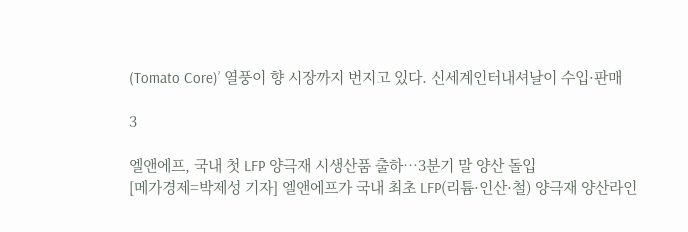(Tomato Core)’ 열풍이 향 시장까지 번지고 있다. 신세계인터내셔날이 수입·판매

3

엘앤에프, 국내 첫 LFP 양극재 시생산품 출하…3분기 말 양산 돌입
[메가경제=박제성 기자] 엘앤에프가 국내 최초 LFP(리튬·인산·철) 양극재 양산라인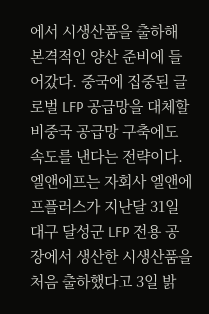에서 시생산품을 출하해 본격적인 양산 준비에 들어갔다. 중국에 집중된 글로벌 LFP 공급망을 대체할 비중국 공급망 구축에도 속도를 낸다는 전략이다. 엘앤에프는 자회사 엘앤에프플러스가 지난달 31일 대구 달성군 LFP 전용 공장에서 생산한 시생산품을 처음 출하했다고 3일 밝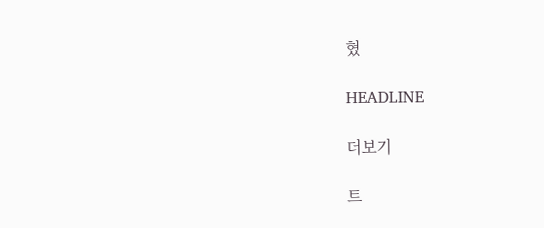혔

HEADLINE

더보기

트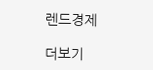렌드경제

더보기